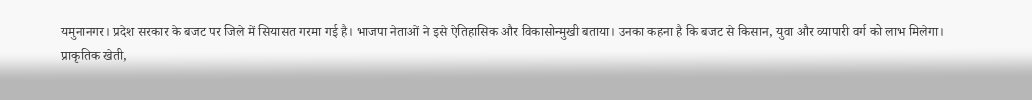यमुनानगर। प्रदेश सरकार के बजट पर जिले में सियासत गरमा गई है। भाजपा नेताओं ने इसे ऐतिहासिक और विकासोन्मुखी बताया। उनका कहना है कि बजट से किसान, युवा और व्यापारी वर्ग को लाभ मिलेगा।
प्राकृतिक खेती,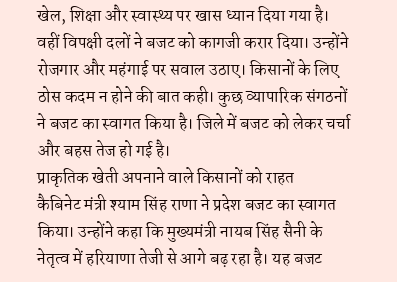खेल, शिक्षा और स्वास्थ्य पर खास ध्यान दिया गया है। वहीं विपक्षी दलों ने बजट को कागजी करार दिया। उन्होंने रोजगार और महंगाई पर सवाल उठाए। किसानों के लिए ठोस कदम न होने की बात कही। कुछ व्यापारिक संगठनों ने बजट का स्वागत किया है। जिले में बजट को लेकर चर्चा और बहस तेज हो गई है।
प्राकृतिक खेती अपनाने वाले किसानों को राहत
कैबिनेट मंत्री श्याम सिंह राणा ने प्रदेश बजट का स्वागत किया। उन्होंने कहा कि मुख्यमंत्री नायब सिंह सैनी के नेतृत्व में हरियाणा तेजी से आगे बढ़ रहा है। यह बजट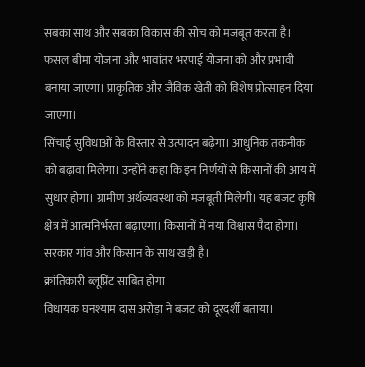सबका साथ और सबका विकास की सोच को मजबूत करता है। फसल बीमा योजना और भावांतर भरपाई योजना को और प्रभावी बनाया जाएगा। प्राकृतिक और जैविक खेती को विशेष प्रोत्साहन दिया जाएगा।
सिंचाई सुविधाओं के विस्तार से उत्पादन बढ़ेगा। आधुनिक तकनीक को बढ़ावा मिलेगा। उन्होंने कहा कि इन निर्णयों से किसानों की आय में सुधार होगा। ग्रामीण अर्थव्यवस्था को मजबूती मिलेगी। यह बजट कृषि क्षेत्र में आत्मनिर्भरता बढ़ाएगा। किसानों में नया विश्वास पैदा होगा। सरकार गांव और किसान के साथ खड़ी है।
क्रांतिकारी ब्लूप्रिंट साबित होगा
विधायक घनश्याम दास अरोड़ा ने बजट को दूरदर्शी बताया।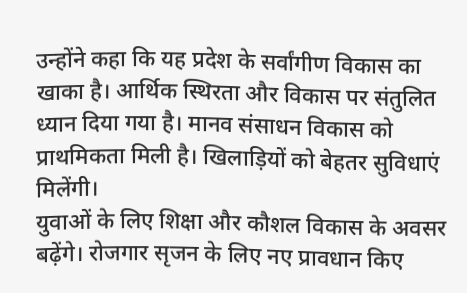उन्होंने कहा कि यह प्रदेश के सर्वांगीण विकास का खाका है। आर्थिक स्थिरता और विकास पर संतुलित ध्यान दिया गया है। मानव संसाधन विकास को प्राथमिकता मिली है। खिलाड़ियों को बेहतर सुविधाएं मिलेंगी।
युवाओं के लिए शिक्षा और कौशल विकास के अवसर बढ़ेंगे। रोजगार सृजन के लिए नए प्रावधान किए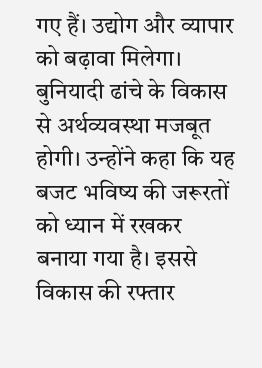गए हैं। उद्योग और व्यापार को बढ़ावा मिलेगा। बुनियादी ढांचे के विकास से अर्थव्यवस्था मजबूत होगी। उन्होंने कहा कि यह बजट भविष्य की जरूरतों को ध्यान में रखकर बनाया गया है। इससे विकास की रफ्तार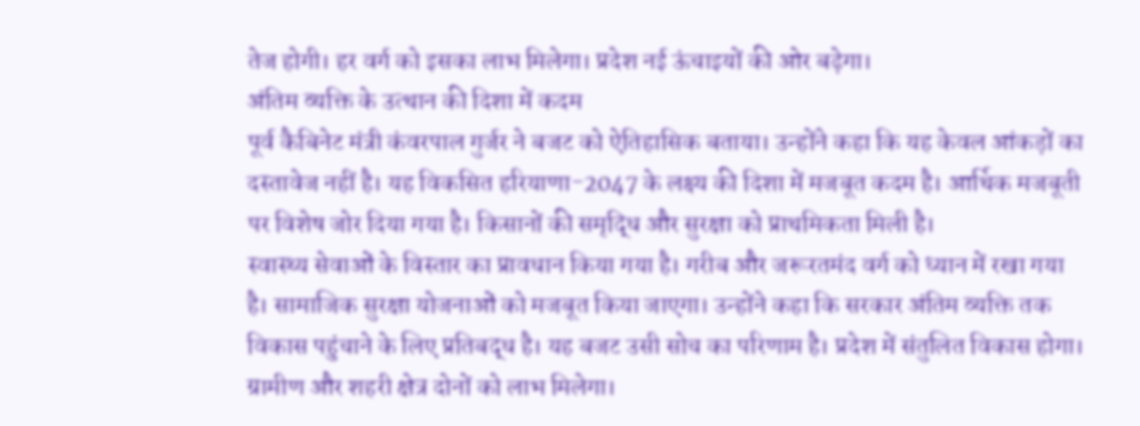तेज होगी। हर वर्ग को इसका लाभ मिलेगा। प्रदेश नई ऊंचाइयों की ओर बढ़ेगा।
अंतिम व्यक्ति के उत्थान की दिशा में कदम
पूर्व कैबिनेट मंत्री कंवरपाल गुर्जर ने बजट को ऐतिहासिक बताया। उन्होंने कहा कि यह केवल आंकड़ों का दस्तावेज नहीं है। यह विकसित हरियाणा-2047 के लक्ष्य की दिशा में मजबूत कदम है। आर्थिक मजबूती पर विशेष जोर दिया गया है। किसानों की समृद्धि और सुरक्षा को प्राथमिकता मिली है।
स्वास्थ्य सेवाओं के विस्तार का प्रावधान किया गया है। गरीब और जरूरतमंद वर्ग को ध्यान में रखा गया है। सामाजिक सुरक्षा योजनाओं को मजबूत किया जाएगा। उन्होंने कहा कि सरकार अंतिम व्यक्ति तक विकास पहुंचाने के लिए प्रतिबद्ध है। यह बजट उसी सोच का परिणाम है। प्रदेश में संतुलित विकास होगा। ग्रामीण और शहरी क्षेत्र दोनों को लाभ मिलेगा।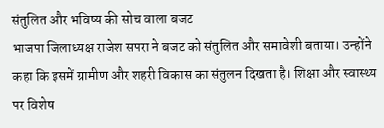संतुलित और भविष्य की सोच वाला बजट
भाजपा जिलाध्यक्ष राजेश सपरा ने बजट को संतुलित और समावेशी बताया। उन्होंने कहा कि इसमें ग्रामीण और शहरी विकास का संतुलन दिखता है। शिक्षा और स्वास्थ्य पर विशेष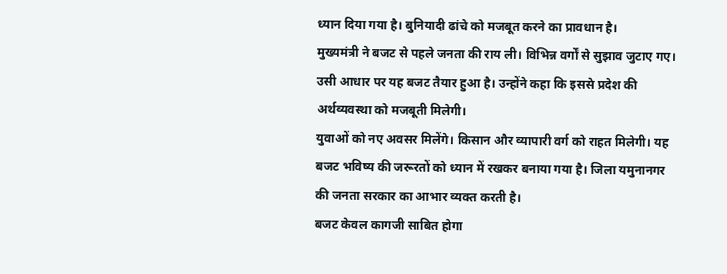ध्यान दिया गया है। बुनियादी ढांचे को मजबूत करने का प्रावधान है।
मुख्यमंत्री ने बजट से पहले जनता की राय ली। विभिन्न वर्गों से सुझाव जुटाए गए। उसी आधार पर यह बजट तैयार हुआ है। उन्होंने कहा कि इससे प्रदेश की अर्थव्यवस्था को मजबूती मिलेगी।
युवाओं को नए अवसर मिलेंगे। किसान और व्यापारी वर्ग को राहत मिलेगी। यह बजट भविष्य की जरूरतों को ध्यान में रखकर बनाया गया है। जिला यमुनानगर की जनता सरकार का आभार व्यक्त करती है।
बजट केवल कागजी साबित होगा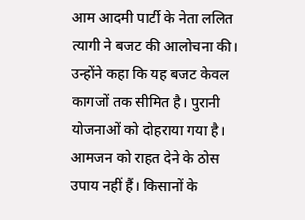आम आदमी पार्टी के नेता ललित त्यागी ने बजट की आलोचना की। उन्होंने कहा कि यह बजट केवल कागजों तक सीमित है। पुरानी योजनाओं को दोहराया गया है। आमजन को राहत देने के ठोस उपाय नहीं हैं। किसानों के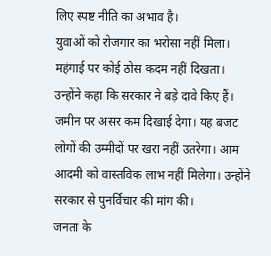लिए स्पष्ट नीति का अभाव है।
युवाओं को रोजगार का भरोसा नहीं मिला। महंगाई पर कोई ठोस कदम नहीं दिखता। उन्होंने कहा कि सरकार ने बड़े दावे किए हैं। जमीन पर असर कम दिखाई देगा। यह बजट लोगों की उम्मीदों पर खरा नहीं उतरेगा। आम आदमी को वास्तविक लाभ नहीं मिलेगा। उन्होंने सरकार से पुनर्विचार की मांग की।
जनता के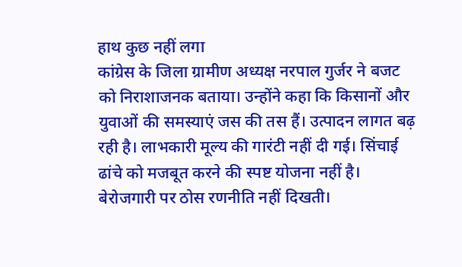हाथ कुछ नहीं लगा
कांग्रेस के जिला ग्रामीण अध्यक्ष नरपाल गुर्जर ने बजट को निराशाजनक बताया। उन्होंने कहा कि किसानों और युवाओं की समस्याएं जस की तस हैं। उत्पादन लागत बढ़ रही है। लाभकारी मूल्य की गारंटी नहीं दी गई। सिंचाई ढांचे को मजबूत करने की स्पष्ट योजना नहीं है।
बेरोजगारी पर ठोस रणनीति नहीं दिखती।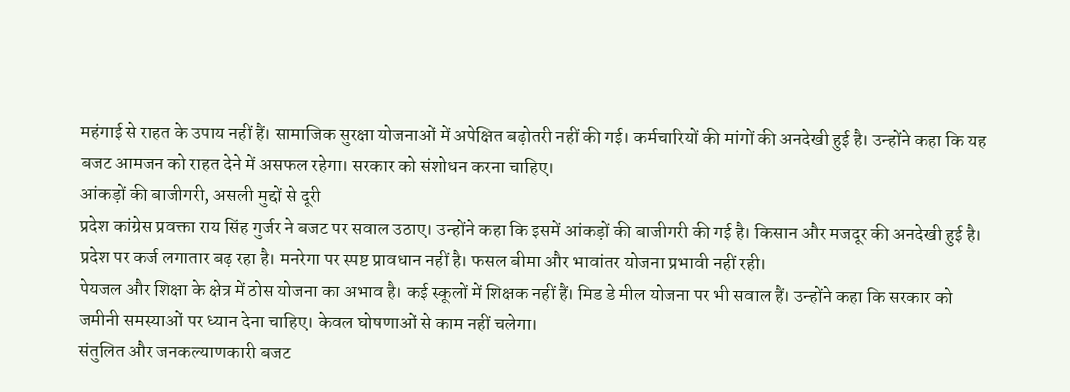महंगाई से राहत के उपाय नहीं हैं। सामाजिक सुरक्षा योजनाओं में अपेक्षित बढ़ोतरी नहीं की गई। कर्मचारियों की मांगों की अनदेखी हुई है। उन्होंने कहा कि यह बजट आमजन को राहत देने में असफल रहेगा। सरकार को संशोधन करना चाहिए।
आंकड़ों की बाजीगरी, असली मुद्दों से दूरी
प्रदेश कांग्रेस प्रवक्ता राय सिंह गुर्जर ने बजट पर सवाल उठाए। उन्होंने कहा कि इसमें आंकड़ों की बाजीगरी की गई है। किसान और मजदूर की अनदेखी हुई है। प्रदेश पर कर्ज लगातार बढ़ रहा है। मनरेगा पर स्पष्ट प्रावधान नहीं है। फसल बीमा और भावांतर योजना प्रभावी नहीं रही।
पेयजल और शिक्षा के क्षेत्र में ठोस योजना का अभाव है। कई स्कूलों में शिक्षक नहीं हैं। मिड डे मील योजना पर भी सवाल हैं। उन्होंने कहा कि सरकार को जमीनी समस्याओं पर ध्यान देना चाहिए। केवल घोषणाओं से काम नहीं चलेगा।
संतुलित और जनकल्याणकारी बजट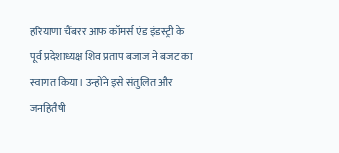हरियाणा चैंबरर आफ कॉमर्स एंड इंडस्ट्री के पूर्व प्रदेशाध्यक्ष शिव प्रताप बजाज ने बजट का स्वागत किया। उन्होंने इसे संतुलित और जनहितैषी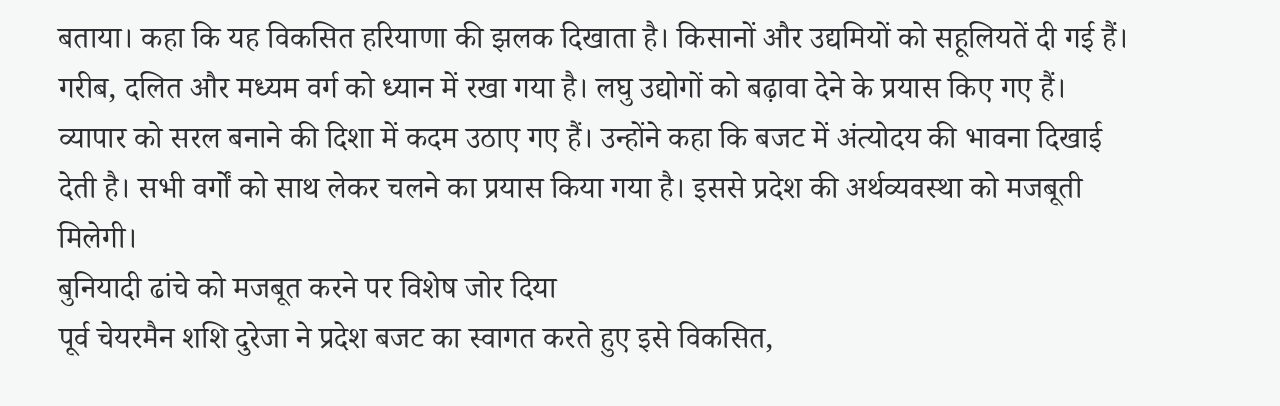बताया। कहा कि यह विकसित हरियाणा की झलक दिखाता है। किसानों और उद्यमियों को सहूलियतें दी गई हैं।
गरीब, दलित और मध्यम वर्ग को ध्यान में रखा गया है। लघु उद्योगों को बढ़ावा देने के प्रयास किए गए हैं। व्यापार को सरल बनाने की दिशा में कदम उठाए गए हैं। उन्होंने कहा कि बजट में अंत्योदय की भावना दिखाई देती है। सभी वर्गों को साथ लेकर चलने का प्रयास किया गया है। इससे प्रदेश की अर्थव्यवस्था को मजबूती मिलेगी।
बुनियादी ढांचे को मजबूत करने पर विशेष जोर दिया
पूर्व चेयरमैन शशि दुरेजा ने प्रदेश बजट का स्वागत करते हुए इसे विकसित,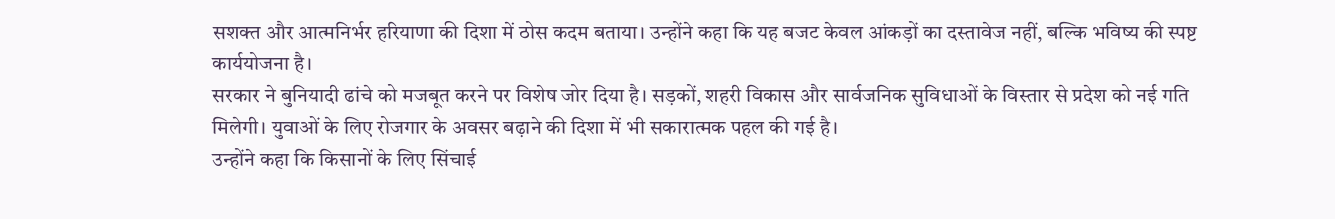सशक्त और आत्मनिर्भर हरियाणा की दिशा में ठोस कदम बताया। उन्होंने कहा कि यह बजट केवल आंकड़ों का दस्तावेज नहीं, बल्कि भविष्य की स्पष्ट कार्ययोजना है।
सरकार ने बुनियादी ढांचे को मजबूत करने पर विशेष जोर दिया है। सड़कों, शहरी विकास और सार्वजनिक सुविधाओं के विस्तार से प्रदेश को नई गति मिलेगी। युवाओं के लिए रोजगार के अवसर बढ़ाने की दिशा में भी सकारात्मक पहल की गई है।
उन्होंने कहा कि किसानों के लिए सिंचाई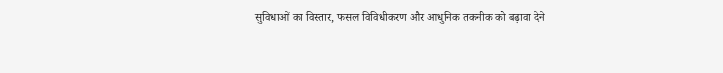सुविधाओं का विस्तार, फसल विविधीकरण और आधुनिक तकनीक को बढ़ावा देने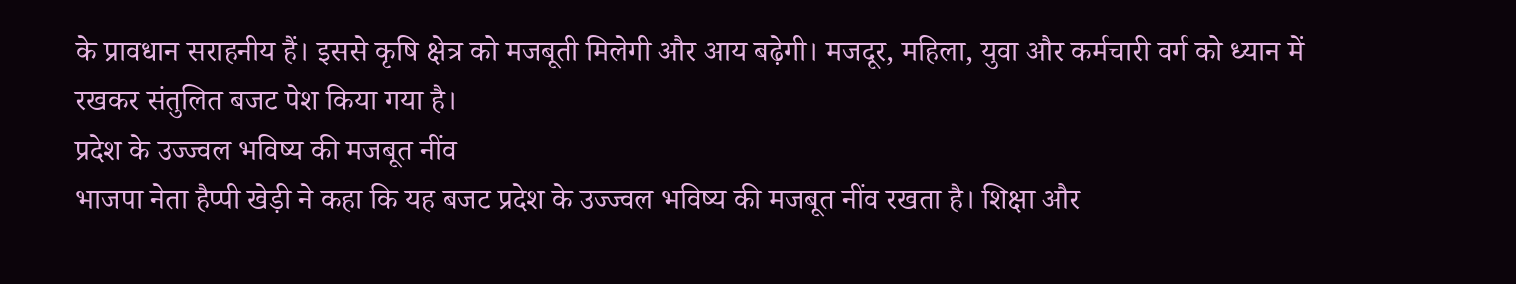के प्रावधान सराहनीय हैं। इससे कृषि क्षेत्र को मजबूती मिलेगी और आय बढ़ेगी। मजदूर, महिला, युवा और कर्मचारी वर्ग को ध्यान में रखकर संतुलित बजट पेश किया गया है।
प्रदेश के उज्ज्वल भविष्य की मजबूत नींव
भाजपा नेता हैप्पी खेड़ी ने कहा कि यह बजट प्रदेश के उज्ज्वल भविष्य की मजबूत नींव रखता है। शिक्षा और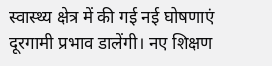स्वास्थ्य क्षेत्र में की गई नई घोषणाएं दूरगामी प्रभाव डालेंगी। नए शिक्षण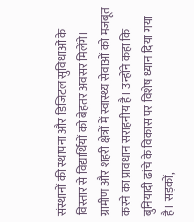संस्थानों की स्थापना और डिजिटल सुविधाओं के विस्तार से विद्यार्थियों को बेहतर अवसर मिलेंगे।
ग्रामीण और शहरी क्षेत्रों में स्वास्थ्य सेवाओं को मजबूत करने का प्रावधान सराहनीय है। उन्होंने कहा कि बुनियादी ढांचे के विकास पर विशेष ध्यान दिया गया है। सड़कों,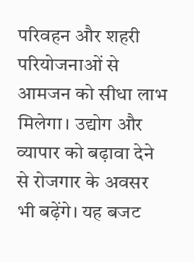परिवहन और शहरी परियोजनाओं से आमजन को सीधा लाभ मिलेगा। उद्योग और व्यापार को बढ़ावा देने से रोजगार के अवसर भी बढ़ेंगे। यह बजट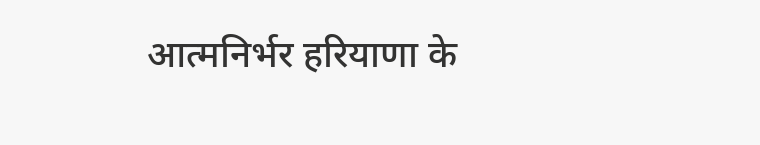आत्मनिर्भर हरियाणा के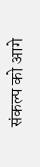संकल्प को आगे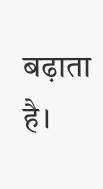बढ़ाता है।